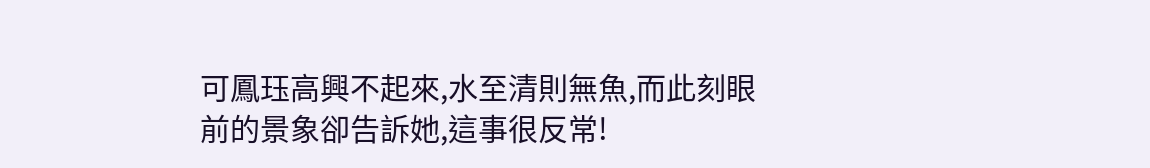可鳳珏高興不起來,水至清則無魚,而此刻眼前的景象卻告訴她,這事很反常!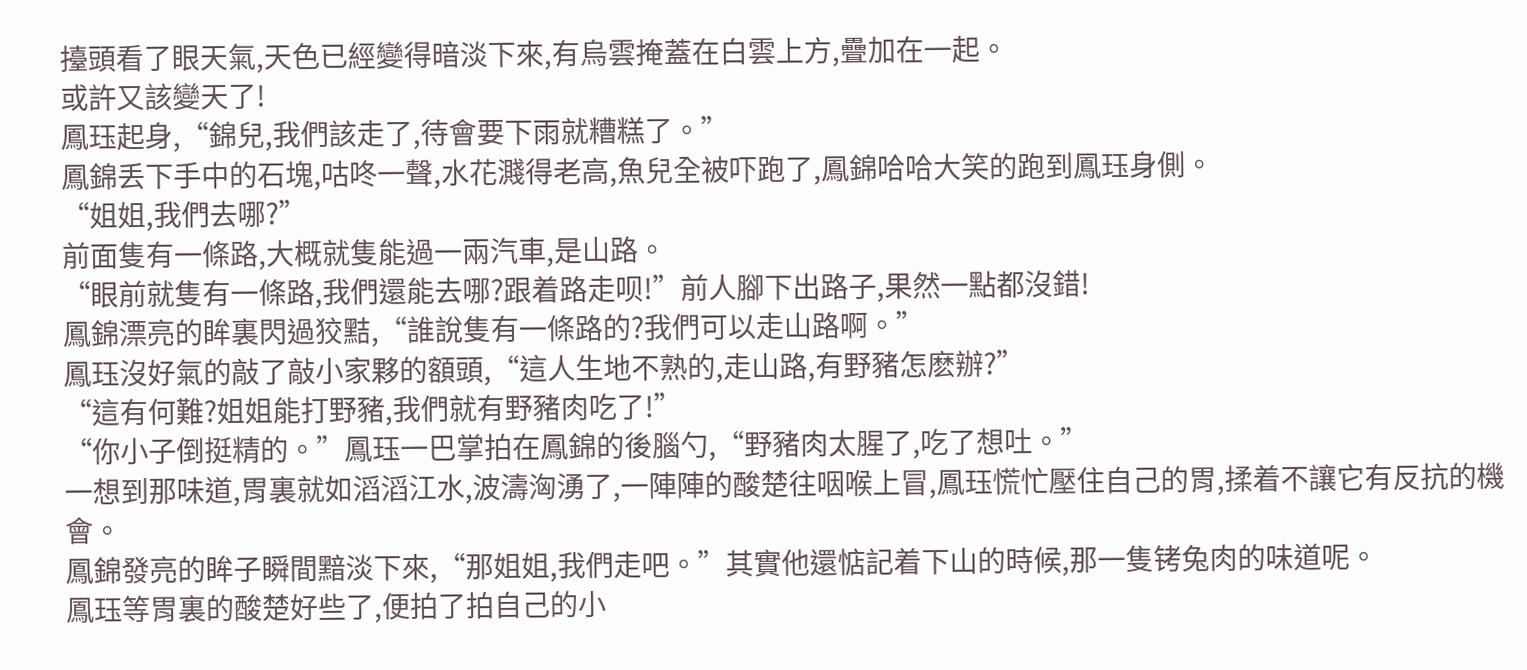擡頭看了眼天氣,天色已經變得暗淡下來,有烏雲掩蓋在白雲上方,疊加在一起。
或許又該變天了!
鳳珏起身,“錦兒,我們該走了,待會要下雨就糟糕了。”
鳳錦丢下手中的石塊,咕咚一聲,水花濺得老高,魚兒全被吓跑了,鳳錦哈哈大笑的跑到鳳珏身側。
“姐姐,我們去哪?”
前面隻有一條路,大概就隻能過一兩汽車,是山路。
“眼前就隻有一條路,我們還能去哪?跟着路走呗!”前人腳下出路子,果然一點都沒錯!
鳳錦漂亮的眸裏閃過狡黠,“誰說隻有一條路的?我們可以走山路啊。”
鳳珏沒好氣的敲了敲小家夥的額頭,“這人生地不熟的,走山路,有野豬怎麽辦?”
“這有何難?姐姐能打野豬,我們就有野豬肉吃了!”
“你小子倒挺精的。”鳳珏一巴掌拍在鳳錦的後腦勺,“野豬肉太腥了,吃了想吐。”
一想到那味道,胃裏就如滔滔江水,波濤洶湧了,一陣陣的酸楚往咽喉上冒,鳳珏慌忙壓住自己的胃,揉着不讓它有反抗的機會。
鳳錦發亮的眸子瞬間黯淡下來,“那姐姐,我們走吧。”其實他還惦記着下山的時候,那一隻铐兔肉的味道呢。
鳳珏等胃裏的酸楚好些了,便拍了拍自己的小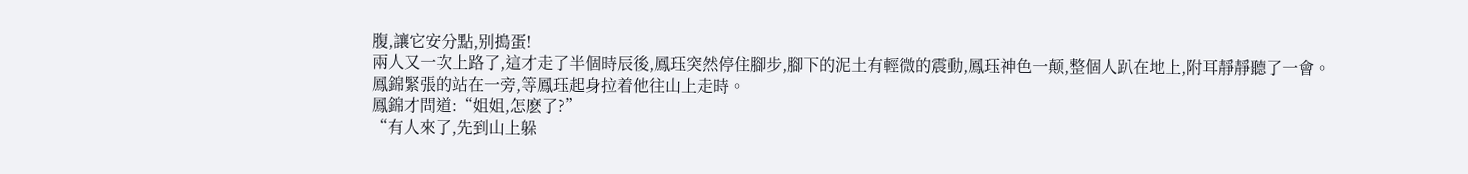腹,讓它安分點,别搗蛋!
兩人又一次上路了,這才走了半個時辰後,鳳珏突然停住腳步,腳下的泥土有輕微的震動,鳳珏神色一颠,整個人趴在地上,附耳靜靜聽了一會。
鳳錦緊張的站在一旁,等鳳珏起身拉着他往山上走時。
鳳錦才問道:“姐姐,怎麽了?”
“有人來了,先到山上躲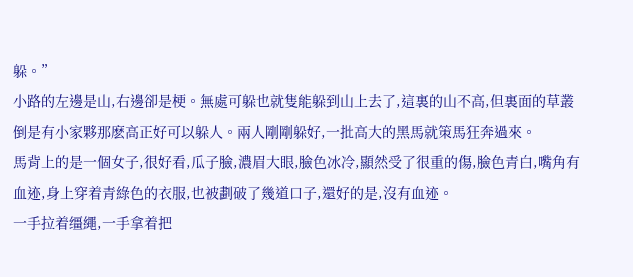躲。”
小路的左邊是山,右邊卻是梗。無處可躲也就隻能躲到山上去了,這裏的山不高,但裏面的草叢倒是有小家夥那麽高正好可以躲人。兩人剛剛躲好,一批高大的黑馬就策馬狂奔過來。
馬背上的是一個女子,很好看,瓜子臉,濃眉大眼,臉色冰冷,顯然受了很重的傷,臉色青白,嘴角有血迹,身上穿着青綠色的衣服,也被劃破了幾道口子,還好的是,沒有血迹。
一手拉着缰繩,一手拿着把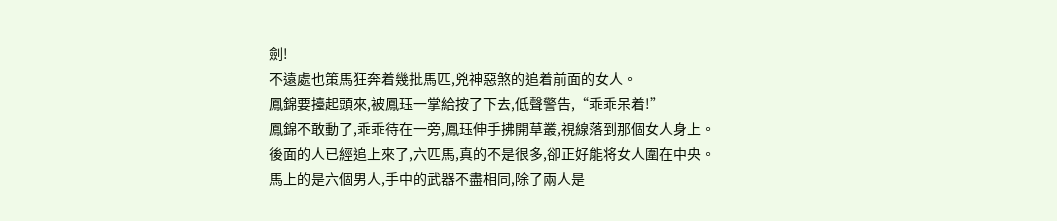劍!
不遠處也策馬狂奔着幾批馬匹,兇神惡煞的追着前面的女人。
鳳錦要擡起頭來,被鳳珏一掌給按了下去,低聲警告,“乖乖呆着!”
鳳錦不敢動了,乖乖待在一旁,鳳珏伸手拂開草叢,視線落到那個女人身上。
後面的人已經追上來了,六匹馬,真的不是很多,卻正好能将女人圍在中央。
馬上的是六個男人,手中的武器不盡相同,除了兩人是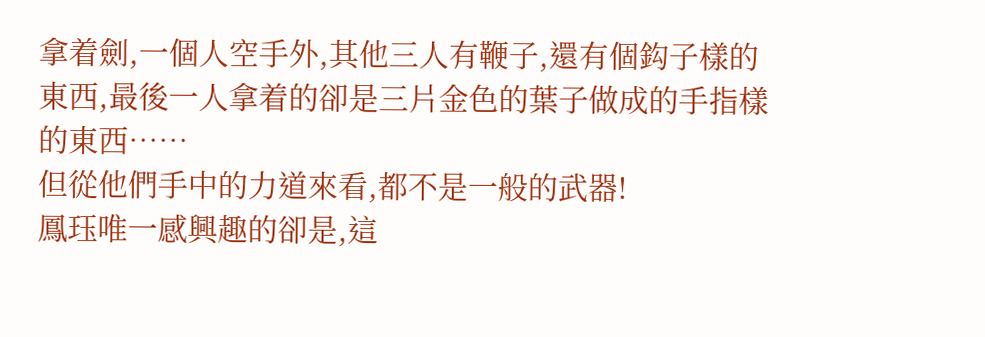拿着劍,一個人空手外,其他三人有鞭子,還有個鈎子樣的東西,最後一人拿着的卻是三片金色的葉子做成的手指樣的東西……
但從他們手中的力道來看,都不是一般的武器!
鳳珏唯一感興趣的卻是,這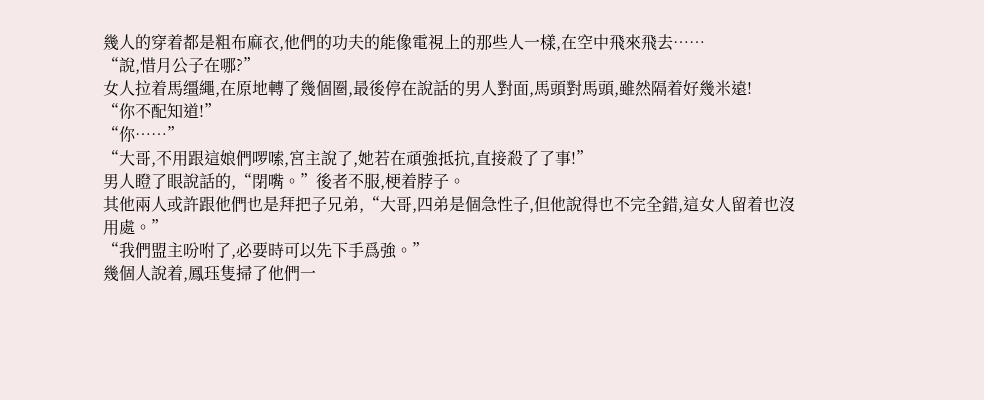幾人的穿着都是粗布麻衣,他們的功夫的能像電視上的那些人一樣,在空中飛來飛去……
“說,惜月公子在哪?”
女人拉着馬缰繩,在原地轉了幾個圈,最後停在說話的男人對面,馬頭對馬頭,雖然隔着好幾米遠!
“你不配知道!”
“你……”
“大哥,不用跟這娘們啰嗦,宮主說了,她若在頑強抵抗,直接殺了了事!”
男人瞪了眼說話的,“閉嘴。”後者不服,梗着脖子。
其他兩人或許跟他們也是拜把子兄弟,“大哥,四弟是個急性子,但他說得也不完全錯,這女人留着也沒用處。”
“我們盟主吩咐了,必要時可以先下手爲強。”
幾個人說着,鳳珏隻掃了他們一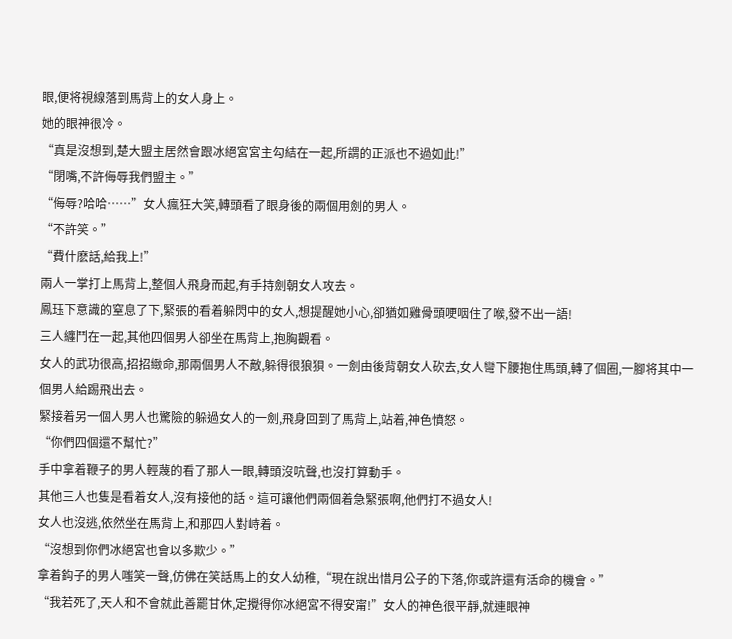眼,便将視線落到馬背上的女人身上。
她的眼神很冷。
“真是沒想到,楚大盟主居然會跟冰絕宮宮主勾結在一起,所謂的正派也不過如此!”
“閉嘴,不許侮辱我們盟主。”
“侮辱?哈哈……”女人瘋狂大笑,轉頭看了眼身後的兩個用劍的男人。
“不許笑。”
“費什麽話,給我上!”
兩人一掌打上馬背上,整個人飛身而起,有手持劍朝女人攻去。
鳳珏下意識的窒息了下,緊張的看着躲閃中的女人,想提醒她小心,卻猶如雞骨頭哽咽住了喉,發不出一語!
三人纏鬥在一起,其他四個男人卻坐在馬背上,抱胸觀看。
女人的武功很高,招招緻命,那兩個男人不敵,躲得很狼狽。一劍由後背朝女人砍去,女人彎下腰抱住馬頭,轉了個圈,一腳将其中一個男人給踢飛出去。
緊接着另一個人男人也驚險的躲過女人的一劍,飛身回到了馬背上,站着,神色憤怒。
“你們四個還不幫忙?”
手中拿着鞭子的男人輕蔑的看了那人一眼,轉頭沒吭聲,也沒打算動手。
其他三人也隻是看着女人,沒有接他的話。這可讓他們兩個着急緊張啊,他們打不過女人!
女人也沒逃,依然坐在馬背上,和那四人對峙着。
“沒想到你們冰絕宮也會以多欺少。”
拿着鈎子的男人嗤笑一聲,仿佛在笑話馬上的女人幼稚,“現在說出惜月公子的下落,你或許還有活命的機會。”
“我若死了,天人和不會就此善罷甘休,定攪得你冰絕宮不得安甯!”女人的神色很平靜,就連眼神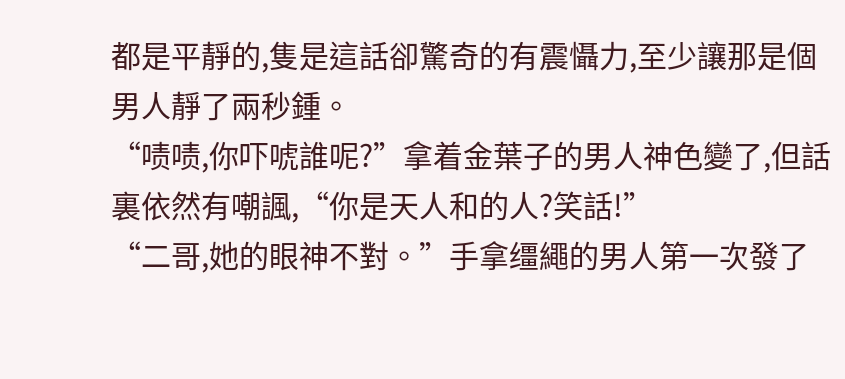都是平靜的,隻是這話卻驚奇的有震懾力,至少讓那是個男人靜了兩秒鍾。
“啧啧,你吓唬誰呢?”拿着金葉子的男人神色變了,但話裏依然有嘲諷,“你是天人和的人?笑話!”
“二哥,她的眼神不對。”手拿缰繩的男人第一次發了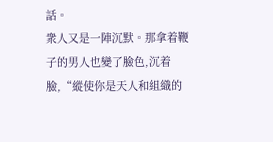話。
衆人又是一陣沉默。那拿着鞭子的男人也變了臉色,沉着臉,“縱使你是天人和組織的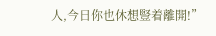人,今日你也休想豎着離開!”